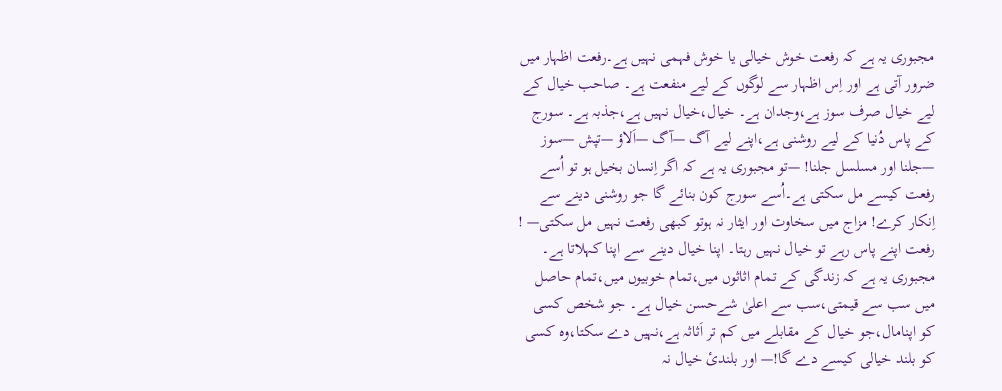مجبوری یہ ہے کہ رفعت خوش خیالی یا خوش فہمی نہیں ہے۔رفعت اظہار میں ضرور آتی ہے اور اِس اظہار سے لوگوں کے لیے منفعت ہے۔ صاحب خیال کے لیے خیال صرف سوز ہے،وجدان ہے۔ خیال،خیال نہیں ہے،جذبہ ہے۔ سورج کے پاس دُنیا کے لیے روشنی ہے،اپنے لیے آگ —آگ —اَلاؤ —تپش —سوز —جلنا اور مسلسل جلنا! —تو مجبوری یہ ہے کہ اگر اِنسان بخیل ہو تو اُسے رفعت کیسے مل سکتی ہے۔اُسے سورج کون بنائے گا جو روشنی دینے سے اِنکار کرے! مزاج میں سخاوت اور ایثار نہ ہوتو کبھی رفعت نہیں مل سکتی— ! رفعت اپنے پاس رہے تو خیال نہیں رہتا۔ اپنا خیال دینے سے اپنا کہلاتا ہے۔
مجبوری یہ ہے کہ زندگی کے تمام اثاثوں میں،تمام خوبیوں میں،تمام حاصل میں سب سے قیمتی،سب سے اعلیٰ شےحسن خیال ہے۔ جو شخص کسی کو اپنامال،جو خیال کے مقابلے میں کم تر اَثاثہ ہے،نہیں دے سکتا،وہ کسی کو بلند خیالی کیسے دے گا!— اور بلندیٔ خیال نہ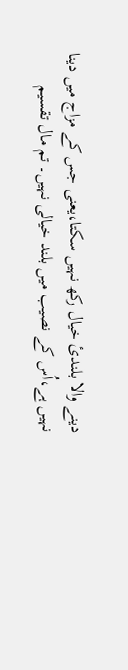دینے والا بلندیٔ خیال رکھ نہیں سکتا،یعنی جس کے مزاج میں دینا نہیں ہے،اُس کے نصیب میں بلند خیالی نہیں۔ تم مال تقسیم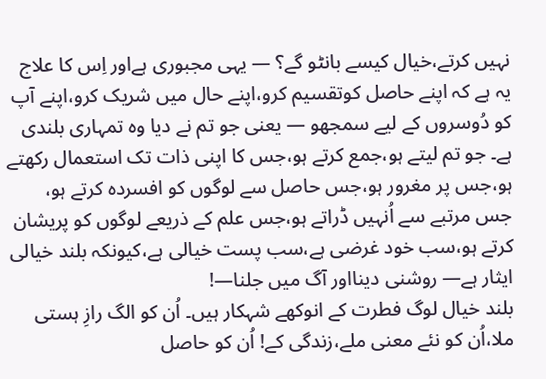نہیں کرتے،خیال کیسے بانٹو گے؟ — یہی مجبوری ہےاور اِس کا علاج یہ ہے کہ اپنے حاصل کوتقسیم کرو،اپنے حال میں شریک کرو،اپنے آپ کو دُوسروں کے لیے سمجھو — یعنی جو تم نے دیا وہ تمہاری بلندی ہے۔ جو تم لیتے ہو،جمع کرتے ہو،جس کا اپنی ذات تک استعمال رکھتے ہو،جس پر مغرور ہو،جس حاصل سے لوگوں کو افسردہ کرتے ہو، جس مرتبے سے اُنہیں ڈراتے ہو،جس علم کے ذریعے لوگوں کو پریشان کرتے ہو،سب خود غرضی ہے،سب پست خیالی ہے،کیونکہ بلند خیالی ایثار ہے— روشنی دینااور آگ میں جلنا—!
بلند خیال لوگ فطرت کے انوکھے شہکار ہیں۔ اُن کو الگ رازِ ہستی ملا،اُن کو نئے معنی ملے،زندگی کے! اُن کو حاصل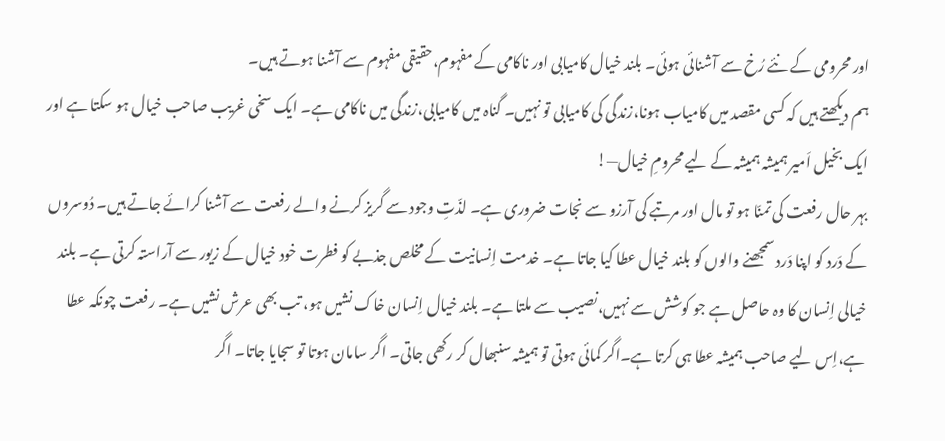اور محرومی کے نئے رُخ سے آشنائی ہوئی۔ بلند خیال کامیابی اور ناکامی کے مفہوم،حقیقی مفہوم سے آشنا ہوتے ہیں۔
ہم دیکھتے ہیں کہ کسی مقصد میں کامیاب ہونا،زندگی کی کامیابی تو نہیں۔ گناہ میں کامیابی،زندگی میں ناکامی ہے۔ ایک سخی غریب صاحب خیال ہو سکتا ہے اور ایک بخیل اَمیر ہمیشہ ہمیشہ کے لیے محرومِ خیال—!
بہر حال رفعت کی تمنّا ہو تو مال اور مرتبے کی آرزو سے نجات ضروری ہے۔ لذّتِ وجود سے گریز کرنے والے رفعت سے آشنا کرائے جاتے ہیں۔ دُوسروں کے دَرد کو اپنا دَرد سمجھنے والوں کو بلند خیال عطا کیا جاتا ہے۔ خدمت اِنسانیت کے مخلص جذبے کو فطرت خود خیال کے زیور سے آراستہ کرتی ہے۔ بلند خیالی اِنسان کا وہ حاصل ہے جو کوشش سے نہیں،نصیب سے ملتا ہے۔ بلند خیال اِنسان خاک نشیں ہو، تب بھی عرش نشیں ہے۔ رفعت چونکہ عطا ہے،اِس لیے صاحب ہمیشہ عطا ہی کرتا ہے۔اگر کمائی ہوتی تو ہمیشہ سنبھال کر رکھی جاتی۔ اگر سامان ہوتا تو سجایا جاتا۔ اگر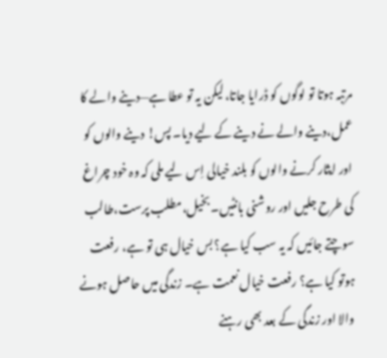مرتبہ ہوتا تو لوگوں کو ڈرایا جاتا،لیکن یہ تو عطا ہے—دینے والے کا عمل،دینے والے نے دینے کے لیے دیا۔ پس! دینے والوں کو اور ایثار کرنے والوں کو بلند خیالی اِس لیے ملی کہ وہ خود چراغ کی طرح جلیں اور روشنی بانٹیں۔ بخیل،مطلب پرست،طالب سوچتے جائیں کہ یہ سب کیا ہے؟ بس خیال ہی تو ہے، رفعت ہوتو کیا ہے؟ رفعت خیال نعمت ہے۔ زندگی میں حاصل ہونے والا اور زندگی کے بعد بھی رہنے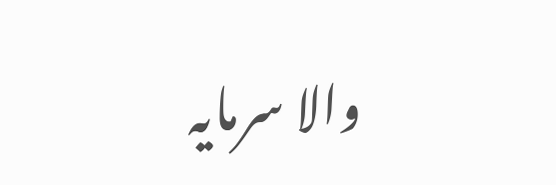والا سرمایہ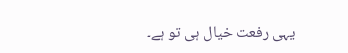یہی رفعت خیال ہی تو ہے۔